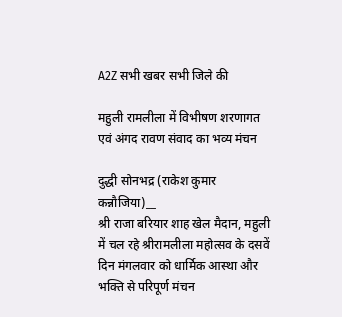A2Z सभी खबर सभी जिले की

महुली रामलीला में विभीषण शरणागत एवं अंगद रावण संवाद का भव्य मंचन

दुद्धी सोनभद्र (राकेश कुमार कन्नौजिया)__
श्री राजा बरियार शाह खेल मैदान, महुली में चल रहे श्रीरामलीला महोत्सव के दसवें दिन मंगलवार को धार्मिक आस्था और भक्ति से परिपूर्ण मंचन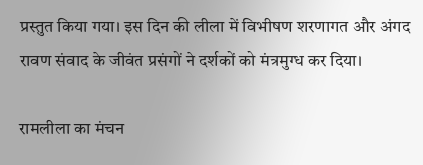प्रस्तुत किया गया। इस दिन की लीला में विभीषण शरणागत और अंगद रावण संवाद के जीवंत प्रसंगों ने दर्शकों को मंत्रमुग्ध कर दिया।

रामलीला का मंचन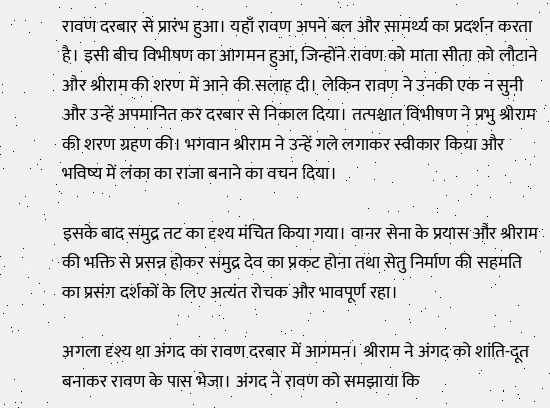रावण दरबार से प्रारंभ हुआ। यहाँ रावण अपने बल और सामर्थ्य का प्रदर्शन करता है। इसी बीच विभीषण का आगमन हुआ, जिन्होंने रावण को माता सीता को लौटाने और श्रीराम की शरण में आने की सलाह दी। लेकिन रावण ने उनकी एक न सुनी और उन्हें अपमानित कर दरबार से निकाल दिया। तत्पश्चात विभीषण ने प्रभु श्रीराम की शरण ग्रहण की। भगवान श्रीराम ने उन्हें गले लगाकर स्वीकार किया और भविष्य में लंका का राजा बनाने का वचन दिया।

इसके बाद समुद्र तट का दृश्य मंचित किया गया। वानर सेना के प्रयास और श्रीराम की भक्ति से प्रसन्न होकर समुद्र देव का प्रकट होना तथा सेतु निर्माण की सहमति का प्रसंग दर्शकों के लिए अत्यंत रोचक और भावपूर्ण रहा।

अगला दृश्य था अंगद का रावण दरबार में आगमन। श्रीराम ने अंगद को शांति-दूत बनाकर रावण के पास भेजा। अंगद ने रावण को समझाया कि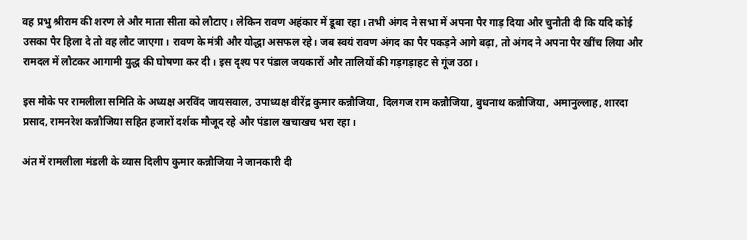वह प्रभु श्रीराम की शरण ले और माता सीता को लौटाए। लेकिन रावण अहंकार में डूबा रहा। तभी अंगद ने सभा में अपना पैर गाड़ दिया और चुनौती दी कि यदि कोई उसका पैर हिला दे तो वह लौट जाएगा। रावण के मंत्री और योद्धा असफल रहे। जब स्वयं रावण अंगद का पैर पकड़ने आगे बढ़ा, तो अंगद ने अपना पैर खींच लिया और रामदल में लौटकर आगामी युद्ध की घोषणा कर दी। इस दृश्य पर पंडाल जयकारों और तालियों की गड़गड़ाहट से गूंज उठा।

इस मौके पर रामलीला समिति के अध्यक्ष अरविंद जायसवाल, उपाध्यक्ष वीरेंद्र कुमार कन्नौजिया, दिलगज राम कन्नौजिया, बुधनाथ कन्नौजिया, अमानुल्लाह, शारदा प्रसाद, रामनरेश कन्नौजिया सहित हजारों दर्शक मौजूद रहे और पंडाल खचाखच भरा रहा।

अंत में रामलीला मंडली के व्यास दिलीप कुमार कन्नौजिया ने जानकारी दी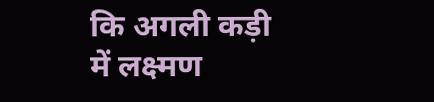कि अगली कड़ी में लक्ष्मण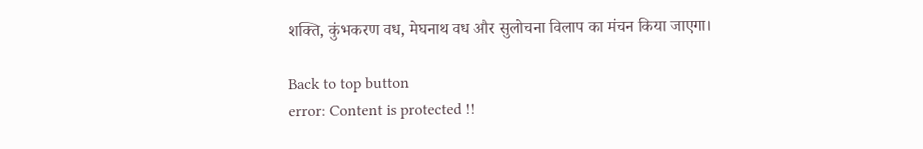शक्ति, कुंभकरण वध, मेघनाथ वध और सुलोचना विलाप का मंचन किया जाएगा।

Back to top button
error: Content is protected !!